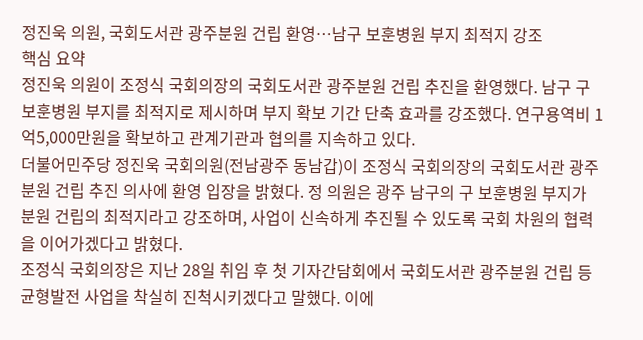정진욱 의원, 국회도서관 광주분원 건립 환영…남구 보훈병원 부지 최적지 강조
핵심 요약
정진욱 의원이 조정식 국회의장의 국회도서관 광주분원 건립 추진을 환영했다. 남구 구 보훈병원 부지를 최적지로 제시하며 부지 확보 기간 단축 효과를 강조했다. 연구용역비 1억5,000만원을 확보하고 관계기관과 협의를 지속하고 있다.
더불어민주당 정진욱 국회의원(전남광주 동남갑)이 조정식 국회의장의 국회도서관 광주분원 건립 추진 의사에 환영 입장을 밝혔다. 정 의원은 광주 남구의 구 보훈병원 부지가 분원 건립의 최적지라고 강조하며, 사업이 신속하게 추진될 수 있도록 국회 차원의 협력을 이어가겠다고 밝혔다.
조정식 국회의장은 지난 28일 취임 후 첫 기자간담회에서 국회도서관 광주분원 건립 등 균형발전 사업을 착실히 진척시키겠다고 말했다. 이에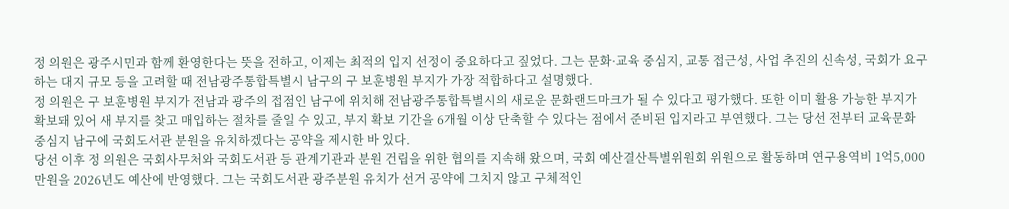정 의원은 광주시민과 함께 환영한다는 뜻을 전하고, 이제는 최적의 입지 선정이 중요하다고 짚었다. 그는 문화·교육 중심지, 교통 접근성, 사업 추진의 신속성, 국회가 요구하는 대지 규모 등을 고려할 때 전남광주통합특별시 남구의 구 보훈병원 부지가 가장 적합하다고 설명했다.
정 의원은 구 보훈병원 부지가 전남과 광주의 접점인 남구에 위치해 전남광주통합특별시의 새로운 문화랜드마크가 될 수 있다고 평가했다. 또한 이미 활용 가능한 부지가 확보돼 있어 새 부지를 찾고 매입하는 절차를 줄일 수 있고, 부지 확보 기간을 6개월 이상 단축할 수 있다는 점에서 준비된 입지라고 부연했다. 그는 당선 전부터 교육문화 중심지 남구에 국회도서관 분원을 유치하겠다는 공약을 제시한 바 있다.
당선 이후 정 의원은 국회사무처와 국회도서관 등 관계기관과 분원 건립을 위한 협의를 지속해 왔으며, 국회 예산결산특별위원회 위원으로 활동하며 연구용역비 1억5,000만원을 2026년도 예산에 반영했다. 그는 국회도서관 광주분원 유치가 선거 공약에 그치지 않고 구체적인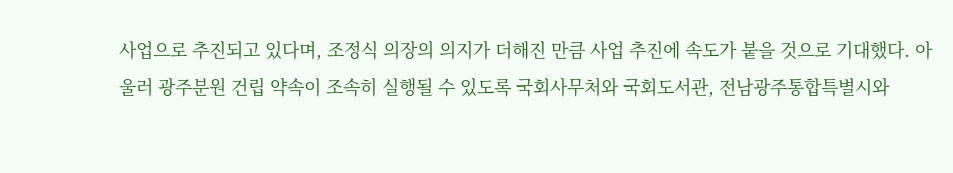사업으로 추진되고 있다며, 조정식 의장의 의지가 더해진 만큼 사업 추진에 속도가 붙을 것으로 기대했다. 아울러 광주분원 건립 약속이 조속히 실행될 수 있도록 국회사무처와 국회도서관, 전남광주통합특별시와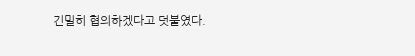긴밀히 협의하겠다고 덧붙였다.